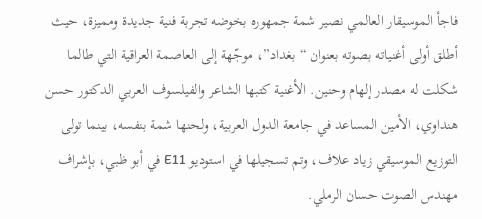فاجأ الموسيقار العالمي نصير شمة جمهوره بخوضه تجربة فنية جديدة ومميزة، حيث أطلق أولى أغنياته بصوته بعنوان “بغداد”، موجّهة إلى العاصمة العراقية التي طالما شكلت له مصدر إلهام وحنين. الأغنية كتبها الشاعر والفيلسوف العربي الدكتور حسن هنداوي، الأمين المساعد في جامعة الدول العربية، ولحنها شمة بنفسه، بينما تولى التوزيع الموسيقي زياد علاف، وتم تسجيلها في استوديو E11 في أبو ظبي، بإشراف مهندس الصوت حسان الرملي.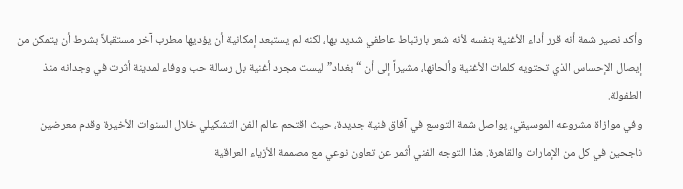وأكد نصير شمة أنه قرر أداء الأغنية بنفسه لأنه شعر بارتباط عاطفي شديد بها، لكنه لم يستبعد إمكانية أن يؤديها مطرب آخر مستقبلاً بشرط أن يتمكن من إيصال الإحساس الذي تحتويه كلمات الأغنية وألحانها، مشيراً إلى أن “بغداد” ليست مجرد أغنية بل رسالة حب ووفاء لمدينة أثرت في وجدانه منذ الطفولة.
وفي موازاة مشروعه الموسيقي، يواصل شمة التوسع في آفاق فنية جديدة، حيث اقتحم عالم الفن التشكيلي خلال السنوات الأخيرة وقدم معرضين ناجحين في كل من الإمارات والقاهرة. هذا التوجه الفني أثمر عن تعاون نوعي مع مصممة الأزياء العراقية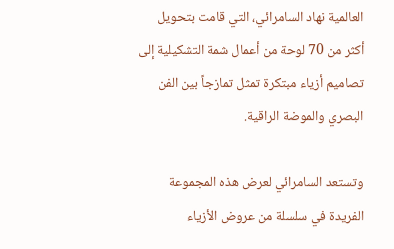العالمية نهاد السامرائي، التي قامت بتحويل أكثر من 70 لوحة من أعمال شمة التشكيلية إلى تصاميم أزياء مبتكرة تمثل تمازجاً بين الفن البصري والموضة الراقية.

وتستعد السامرائي لعرض هذه المجموعة الفريدة في سلسلة من عروض الأزياء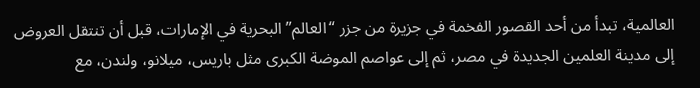العالمية، تبدأ من أحد القصور الفخمة في جزيرة من جزر “العالم” البحرية في الإمارات، قبل أن تنتقل العروض إلى مدينة العلمين الجديدة في مصر، ثم إلى عواصم الموضة الكبرى مثل باريس، ميلانو، ولندن، مع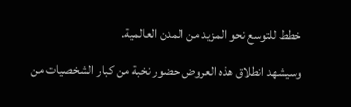خطط للتوسع نحو المزيد من المدن العالمية.

وسيشهد انطلاق هذه العروض حضور نخبة من كبار الشخصيات من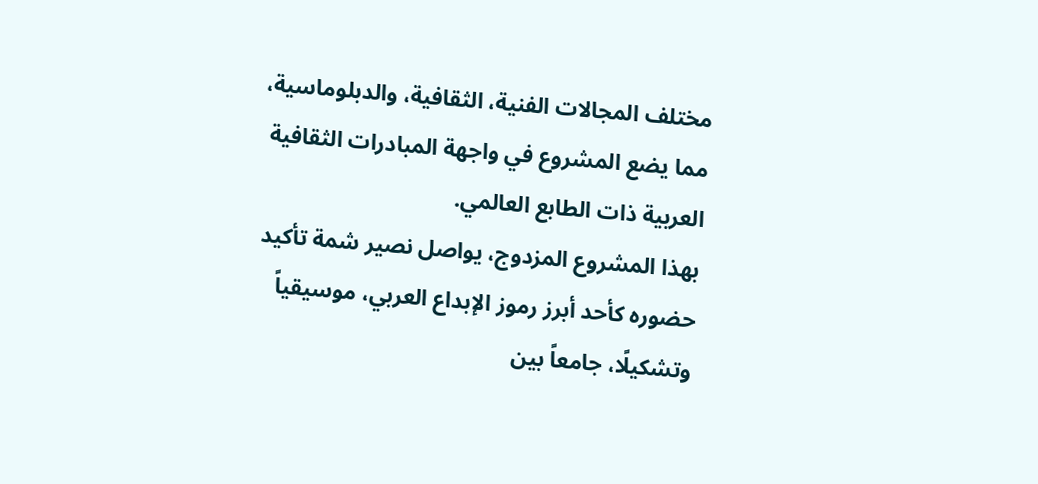مختلف المجالات الفنية، الثقافية، والدبلوماسية، مما يضع المشروع في واجهة المبادرات الثقافية العربية ذات الطابع العالمي.
بهذا المشروع المزدوج، يواصل نصير شمة تأكيد حضوره كأحد أبرز رموز الإبداع العربي، موسيقياً وتشكيلًا، جامعاً بين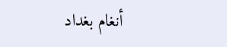أنغام بغداد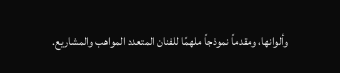وألوانها، ومقدماً نموذجاً ملهمًا للفنان المتعدد المواهب والمشاريع.